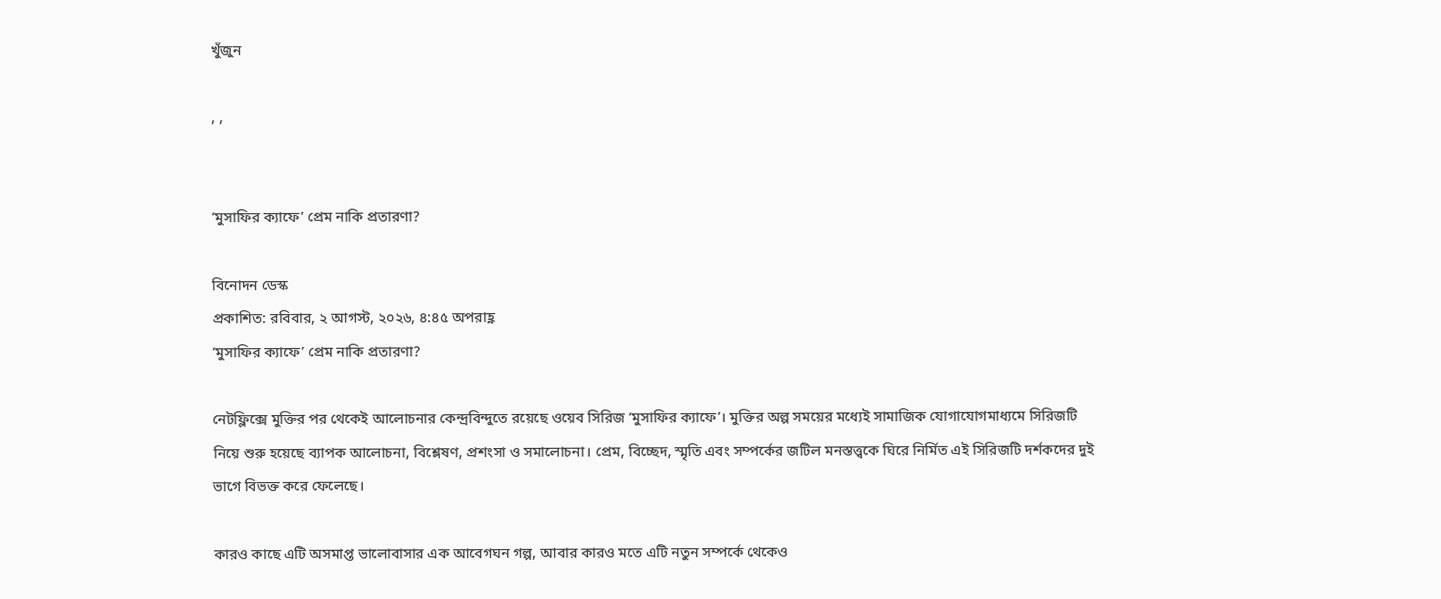খুঁজুন

, ,


‘মুসাফির ক্যাফে’ প্রেম নাকি প্রতারণা?

বিনোদন ডেস্ক
প্রকাশিত: রবিবার, ২ আগস্ট, ২০২৬, ৪:৪৫ অপরাহ্ণ
‘মুসাফির ক্যাফে’ প্রেম নাকি প্রতারণা?

নেটফ্লিক্সে মুক্তির পর থেকেই আলোচনার কেন্দ্রবিন্দুতে রয়েছে ওয়েব সিরিজ ‘মুসাফির ক্যাফে’। মুক্তির অল্প সময়ের মধ্যেই সামাজিক যোগাযোগমাধ্যমে সিরিজটি নিয়ে শুরু হয়েছে ব্যাপক আলোচনা, বিশ্লেষণ, প্রশংসা ও সমালোচনা। প্রেম, বিচ্ছেদ, স্মৃতি এবং সম্পর্কের জটিল মনস্তত্ত্বকে ঘিরে নির্মিত এই সিরিজটি দর্শকদের দুই ভাগে বিভক্ত করে ফেলেছে।

কারও কাছে এটি অসমাপ্ত ভালোবাসার এক আবেগঘন গল্প, আবার কারও মতে এটি নতুন সম্পর্কে থেকেও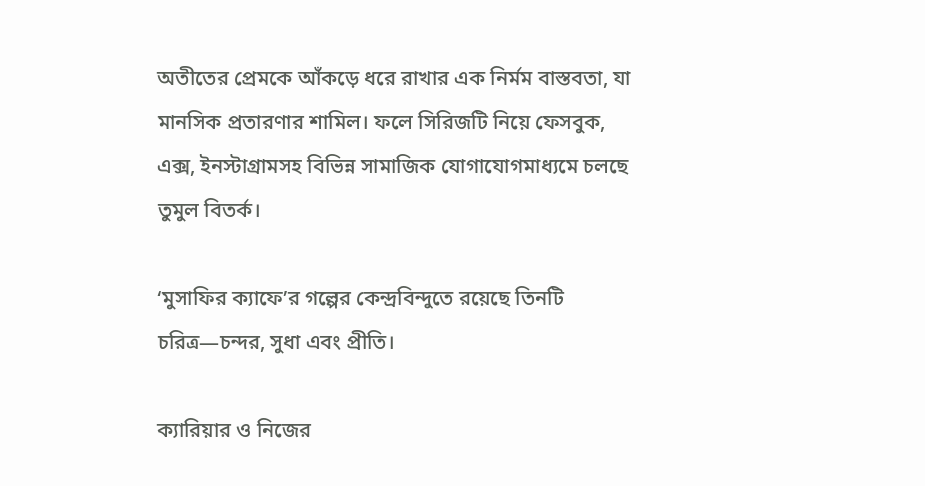অতীতের প্রেমকে আঁকড়ে ধরে রাখার এক নির্মম বাস্তবতা, যা মানসিক প্রতারণার শামিল। ফলে সিরিজটি নিয়ে ফেসবুক, এক্স, ইনস্টাগ্রামসহ বিভিন্ন সামাজিক যোগাযোগমাধ্যমে চলছে তুমুল বিতর্ক।

‘মুসাফির ক্যাফে’র গল্পের কেন্দ্রবিন্দুতে রয়েছে তিনটি চরিত্র—চন্দর, সুধা এবং প্রীতি।

ক্যারিয়ার ও নিজের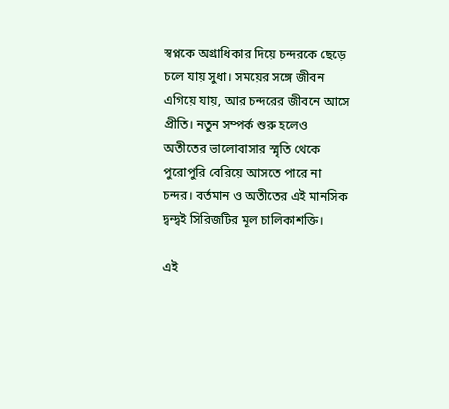স্বপ্নকে অগ্রাধিকার দিয়ে চন্দরকে ছেড়ে চলে যায় সুধা। সময়ের সঙ্গে জীবন এগিয়ে যায়, আর চন্দরের জীবনে আসে প্রীতি। নতুন সম্পর্ক শুরু হলেও অতীতের ভালোবাসার স্মৃতি থেকে পুরোপুরি বেরিয়ে আসতে পারে না চন্দর। বর্তমান ও অতীতের এই মানসিক দ্বন্দ্বই সিরিজটির মূল চালিকাশক্তি।

এই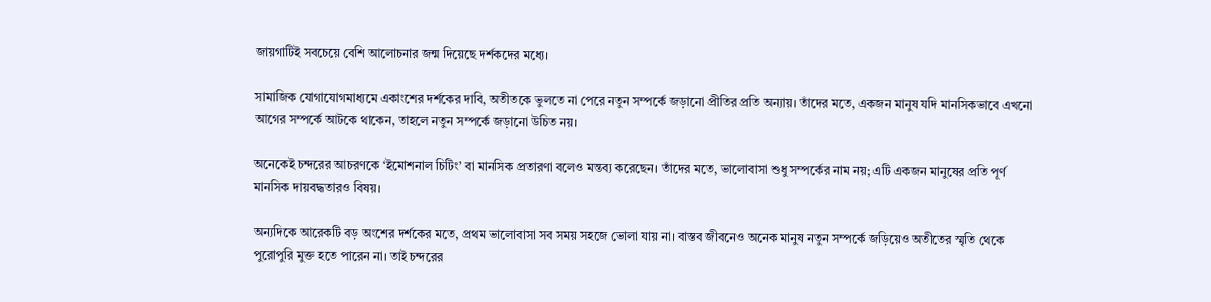জায়গাটিই সবচেয়ে বেশি আলোচনার জন্ম দিয়েছে দর্শকদের মধ্যে।

সামাজিক যোগাযোগমাধ্যমে একাংশের দর্শকের দাবি, অতীতকে ভুলতে না পেরে নতুন সম্পর্কে জড়ানো প্রীতির প্রতি অন্যায়। তাঁদের মতে, একজন মানুষ যদি মানসিকভাবে এখনো আগের সম্পর্কে আটকে থাকেন, তাহলে নতুন সম্পর্কে জড়ানো উচিত নয়।

অনেকেই চন্দরের আচরণকে ‘ইমোশনাল চিটিং’ বা মানসিক প্রতারণা বলেও মন্তব্য করেছেন। তাঁদের মতে, ভালোবাসা শুধু সম্পর্কের নাম নয়; এটি একজন মানুষের প্রতি পূর্ণ মানসিক দায়বদ্ধতারও বিষয়।

অন্যদিকে আরেকটি বড় অংশের দর্শকের মতে, প্রথম ভালোবাসা সব সময় সহজে ভোলা যায় না। বাস্তব জীবনেও অনেক মানুষ নতুন সম্পর্কে জড়িয়েও অতীতের স্মৃতি থেকে পুরোপুরি মুক্ত হতে পারেন না। তাই চন্দরের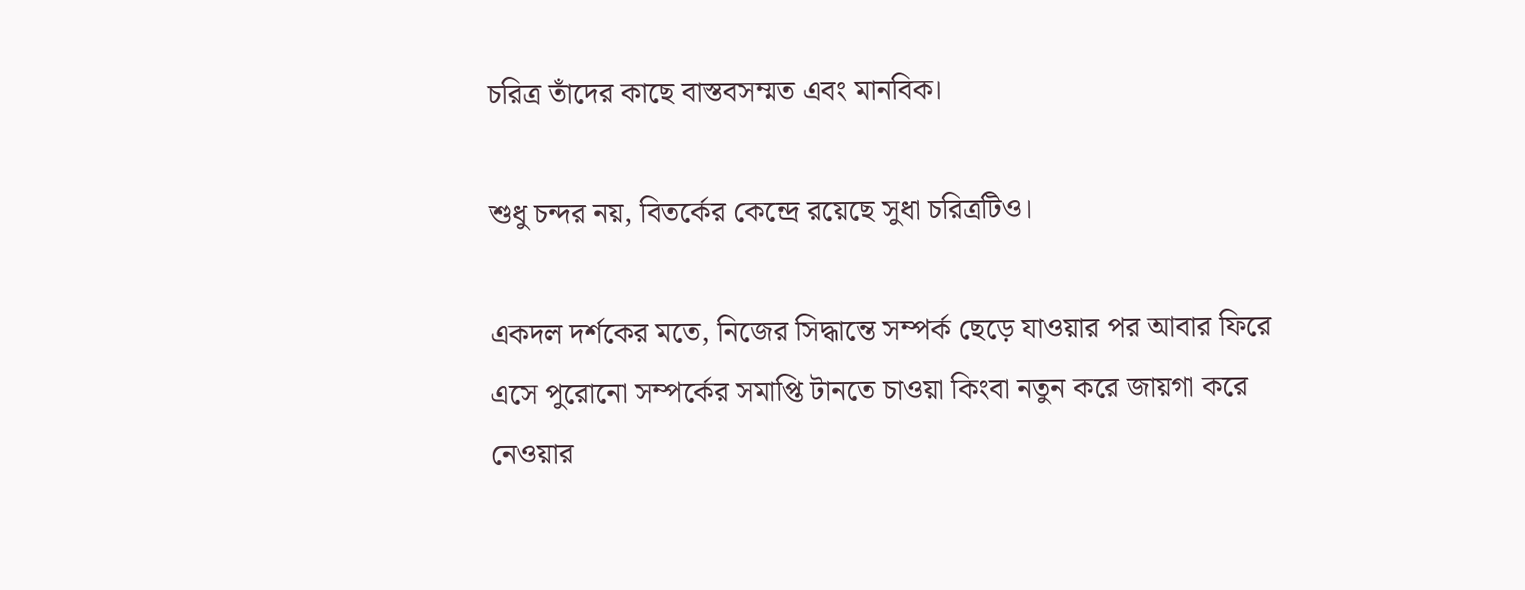চরিত্র তাঁদের কাছে বাস্তবসম্মত এবং মানবিক।

শুধু চন্দর নয়, বিতর্কের কেন্দ্রে রয়েছে সুধা চরিত্রটিও।

একদল দর্শকের মতে, নিজের সিদ্ধান্তে সম্পর্ক ছেড়ে যাওয়ার পর আবার ফিরে এসে পুরোনো সম্পর্কের সমাপ্তি টানতে চাওয়া কিংবা নতুন করে জায়গা করে নেওয়ার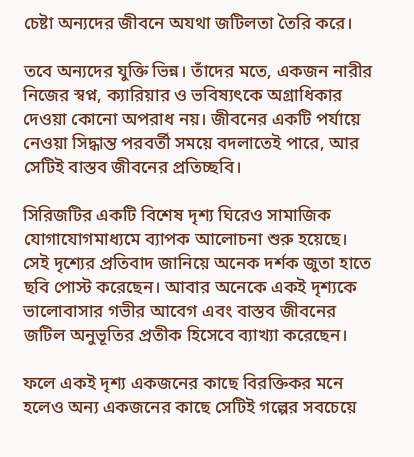চেষ্টা অন্যদের জীবনে অযথা জটিলতা তৈরি করে।

তবে অন্যদের যুক্তি ভিন্ন। তাঁদের মতে, একজন নারীর নিজের স্বপ্ন, ক্যারিয়ার ও ভবিষ্যৎকে অগ্রাধিকার দেওয়া কোনো অপরাধ নয়। জীবনের একটি পর্যায়ে নেওয়া সিদ্ধান্ত পরবর্তী সময়ে বদলাতেই পারে, আর সেটিই বাস্তব জীবনের প্রতিচ্ছবি।

সিরিজটির একটি বিশেষ দৃশ্য ঘিরেও সামাজিক যোগাযোগমাধ্যমে ব্যাপক আলোচনা শুরু হয়েছে। সেই দৃশ্যের প্রতিবাদ জানিয়ে অনেক দর্শক জুতা হাতে ছবি পোস্ট করেছেন। আবার অনেকে একই দৃশ্যকে ভালোবাসার গভীর আবেগ এবং বাস্তব জীবনের জটিল অনুভূতির প্রতীক হিসেবে ব্যাখ্যা করেছেন।

ফলে একই দৃশ্য একজনের কাছে বিরক্তিকর মনে হলেও অন্য একজনের কাছে সেটিই গল্পের সবচেয়ে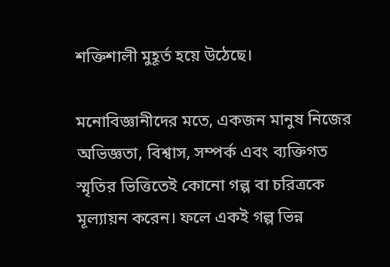শক্তিশালী মুহূর্ত হয়ে উঠেছে।

মনোবিজ্ঞানীদের মতে, একজন মানুষ নিজের অভিজ্ঞতা, বিশ্বাস, সম্পর্ক এবং ব্যক্তিগত স্মৃতির ভিত্তিতেই কোনো গল্প বা চরিত্রকে মূল্যায়ন করেন। ফলে একই গল্প ভিন্ন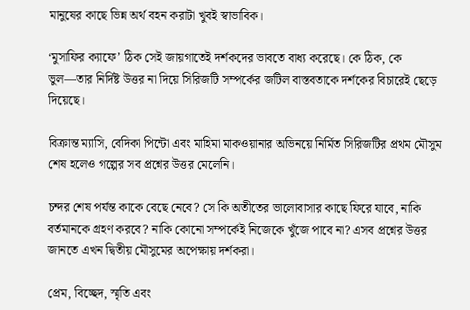মানুষের কাছে ভিন্ন অর্থ বহন করাটা খুবই স্বাভাবিক।

‘মুসাফির ক্যাফে’ ঠিক সেই জায়গাতেই দর্শকদের ভাবতে বাধ্য করেছে। কে ঠিক, কে ভুল—তার নির্দিষ্ট উত্তর না দিয়ে সিরিজটি সম্পর্কের জটিল বাস্তবতাকে দর্শকের বিচারেই ছেড়ে দিয়েছে।

বিক্রান্ত ম্যাসি, বেদিকা পিন্টো এবং মাহিমা মাকওয়ানার অভিনয়ে নির্মিত সিরিজটির প্রথম মৌসুম শেষ হলেও গল্পের সব প্রশ্নের উত্তর মেলেনি।

চন্দর শেষ পর্যন্ত কাকে বেছে নেবে? সে কি অতীতের ভালোবাসার কাছে ফিরে যাবে, নাকি বর্তমানকে গ্রহণ করবে? নাকি কোনো সম্পর্কেই নিজেকে খুঁজে পাবে না? এসব প্রশ্নের উত্তর জানতে এখন দ্বিতীয় মৌসুমের অপেক্ষায় দর্শকরা।

প্রেম, বিচ্ছেদ, স্মৃতি এবং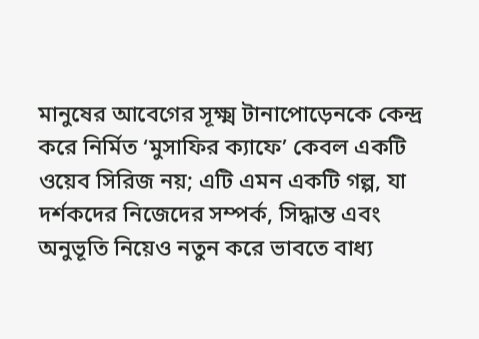মানুষের আবেগের সূক্ষ্ম টানাপোড়েনকে কেন্দ্র করে নির্মিত ‘মুসাফির ক্যাফে’ কেবল একটি ওয়েব সিরিজ নয়; এটি এমন একটি গল্প, যা দর্শকদের নিজেদের সম্পর্ক, সিদ্ধান্ত এবং অনুভূতি নিয়েও নতুন করে ভাবতে বাধ্য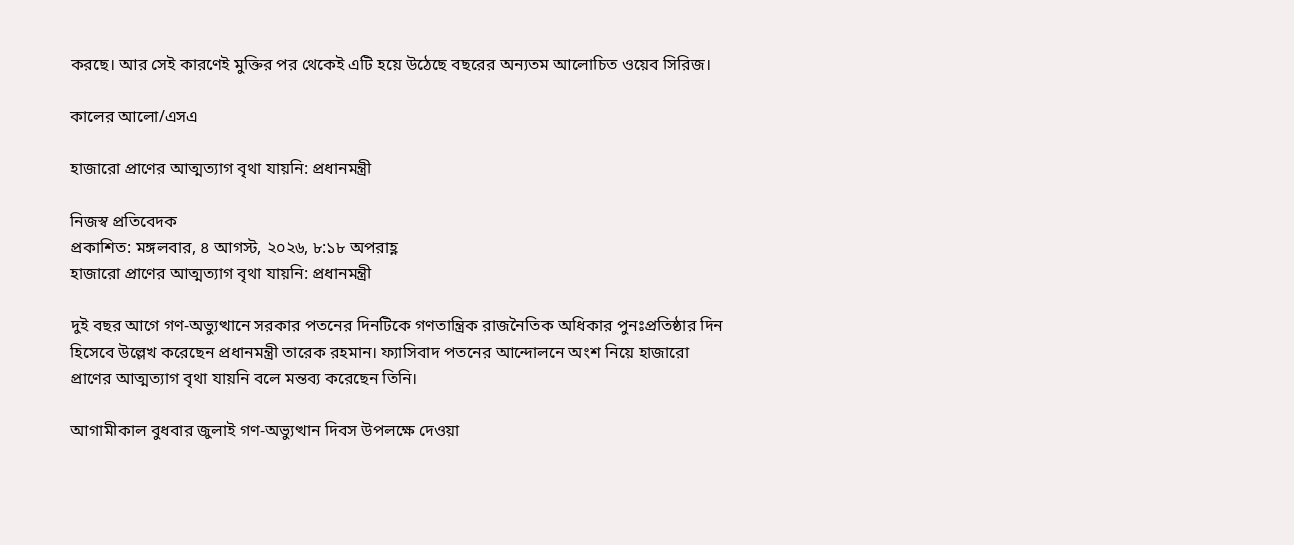করছে। আর সেই কারণেই মুক্তির পর থেকেই এটি হয়ে উঠেছে বছরের অন্যতম আলোচিত ওয়েব সিরিজ।

কালের আলো/এসএ

হাজারো প্রাণের আত্মত্যাগ বৃথা যায়নি: প্রধানমন্ত্রী

নিজস্ব প্রতিবেদক
প্রকাশিত: মঙ্গলবার, ৪ আগস্ট, ২০২৬, ৮:১৮ অপরাহ্ণ
হাজারো প্রাণের আত্মত্যাগ বৃথা যায়নি: প্রধানমন্ত্রী

দুই বছর আগে গণ-অভ্যুত্থানে সরকার পতনের দিনটিকে গণতান্ত্রিক রাজনৈতিক অধিকার পুনঃপ্রতিষ্ঠার দিন হিসেবে উল্লেখ করেছেন প্রধানমন্ত্রী তারেক রহমান। ফ্যাসিবাদ পতনের আন্দোলনে অংশ নিয়ে হাজারো প্রাণের আত্মত্যাগ বৃথা যায়নি বলে মন্তব্য করেছেন তিনি।

আগামীকাল বুধবার জুলাই গণ-অভ্যুত্থান দিবস উপলক্ষে দেওয়া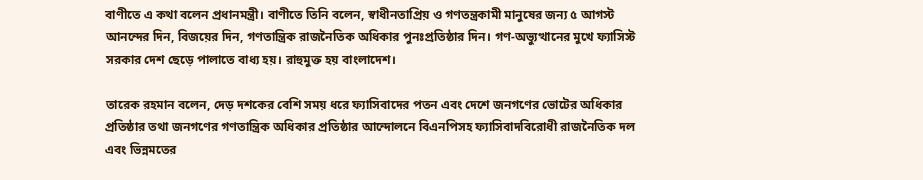বাণীতে এ কথা বলেন প্রধানমন্ত্রী। বাণীতে তিনি বলেন, স্বাধীনতাপ্রিয় ও গণতন্ত্রকামী মানুষের জন্য ৫ আগস্ট আনন্দের দিন, বিজয়ের দিন, গণতান্ত্রিক রাজনৈতিক অধিকার পুনঃপ্রতিষ্ঠার দিন। গণ-অভ্যুত্থানের মুখে ফ্যাসিস্ট সরকার দেশ ছেড়ে পালাতে বাধ্য হয়। রাহুমুক্ত হয় বাংলাদেশ।

তারেক রহমান বলেন, দেড় দশকের বেশি সময় ধরে ফ্যাসিবাদের পতন এবং দেশে জনগণের ভোটের অধিকার প্রতিষ্ঠার তথা জনগণের গণতান্ত্রিক অধিকার প্রতিষ্ঠার আন্দোলনে বিএনপিসহ ফ্যাসিবাদবিরোধী রাজনৈতিক দল এবং ভিন্নমতের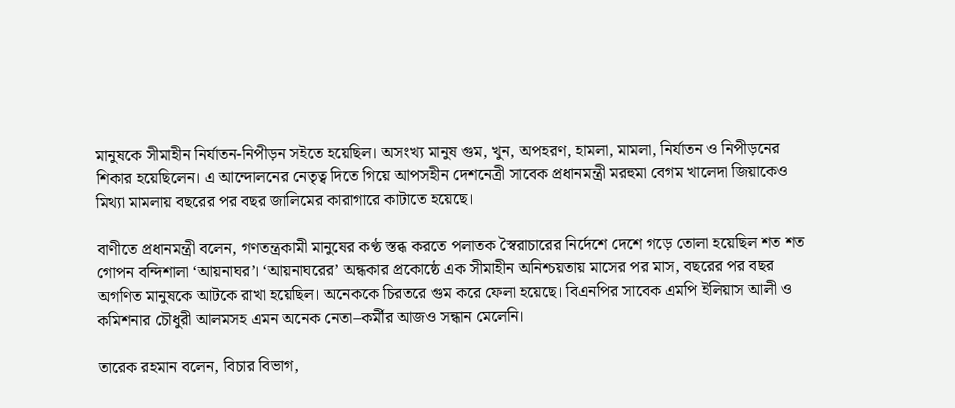মানুষকে সীমাহীন নির্যাতন-নিপীড়ন সইতে হয়েছিল। অসংখ্য মানুষ গুম, খুন, অপহরণ, হামলা, মামলা, নির্যাতন ও নিপীড়নের শিকার হয়েছিলেন। এ আন্দোলনের নেতৃত্ব দিতে গিয়ে আপসহীন দেশনেত্রী সাবেক প্রধানমন্ত্রী মরহুমা বেগম খালেদা জিয়াকেও মিথ্যা মামলায় বছরের পর বছর জালিমের কারাগারে কাটাতে হয়েছে।

বাণীতে প্রধানমন্ত্রী বলেন, গণতন্ত্রকামী মানুষের কণ্ঠ স্তব্ধ করতে পলাতক স্বৈরাচারের নির্দেশে দেশে গড়ে তোলা হয়েছিল শত শত গোপন বন্দিশালা ‘আয়নাঘর’। ‘আয়নাঘরের’ অন্ধকার প্রকোষ্ঠে এক সীমাহীন অনিশ্চয়তায় মাসের পর মাস, বছরের পর বছর অগণিত মানুষকে আটকে রাখা হয়েছিল। অনেককে চিরতরে গুম করে ফেলা হয়েছে। বিএনপির সাবেক এমপি ইলিয়াস আলী ও কমিশনার চৌধুরী আলমসহ এমন অনেক নেতা–কর্মীর আজও সন্ধান মেলেনি।

তারেক রহমান বলেন, বিচার বিভাগ,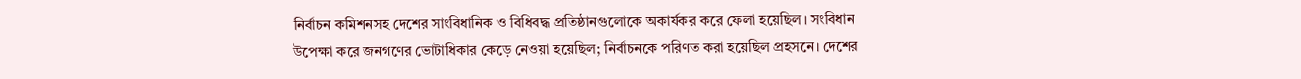নির্বাচন কমিশনসহ দেশের সাংবিধানিক ও বিধিবদ্ধ প্রতিষ্ঠানগুলোকে অকার্যকর করে ফেলা হয়েছিল। সংবিধান উপেক্ষা করে জনগণের ভোটাধিকার কেড়ে নেওয়া হয়েছিল; নির্বাচনকে পরিণত করা হয়েছিল প্রহসনে। দেশের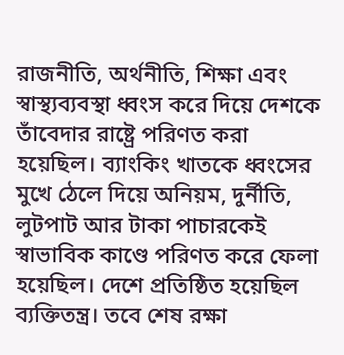রাজনীতি, অর্থনীতি, শিক্ষা এবং স্বাস্থ্যব্যবস্থা ধ্বংস করে দিয়ে দেশকে তাঁবেদার রাষ্ট্রে পরিণত করা হয়েছিল। ব্যাংকিং খাতকে ধ্বংসের মুখে ঠেলে দিয়ে অনিয়ম, দুর্নীতি, লুটপাট আর টাকা পাচারকেই স্বাভাবিক কাণ্ডে পরিণত করে ফেলা হয়েছিল। দেশে প্রতিষ্ঠিত হয়েছিল ব্যক্তিতন্ত্র। তবে শেষ রক্ষা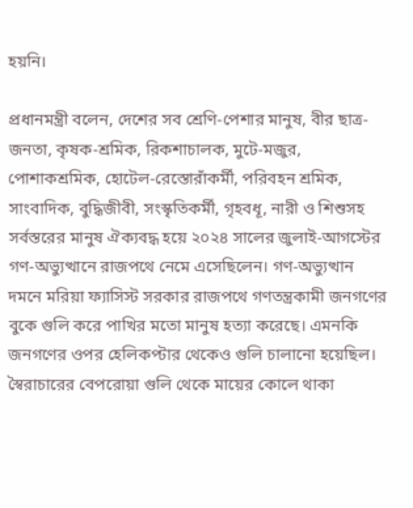হয়নি।

প্রধানমন্ত্রী বলেন, দেশের সব শ্রেণি-পেশার মানুষ, বীর ছাত্র-জনতা, কৃষক-শ্রমিক, রিকশাচালক, মুটে-মজুর, পোশাকশ্রমিক, হোটেল-রেস্তোরাঁকর্মী, পরিবহন শ্রমিক, সাংবাদিক, বুদ্ধিজীবী, সংস্কৃতিকর্মী, গৃহবধূ, নারী ও শিশুসহ সর্বস্তরের মানুষ ঐক্যবদ্ধ হয়ে ২০২৪ সালের জুলাই-আগস্টের গণ-অভ্যুত্থানে রাজপথে নেমে এসেছিলেন। গণ-অভ্যুত্থান দমনে মরিয়া ফ্যাসিস্ট সরকার রাজপথে গণতন্ত্রকামী জনগণের বুকে গুলি করে পাখির মতো মানুষ হত্যা করেছে। এমনকি জনগণের ওপর হেলিকপ্টার থেকেও গুলি চালানো হয়েছিল। স্বৈরাচারের বেপরোয়া গুলি থেকে মায়ের কোলে থাকা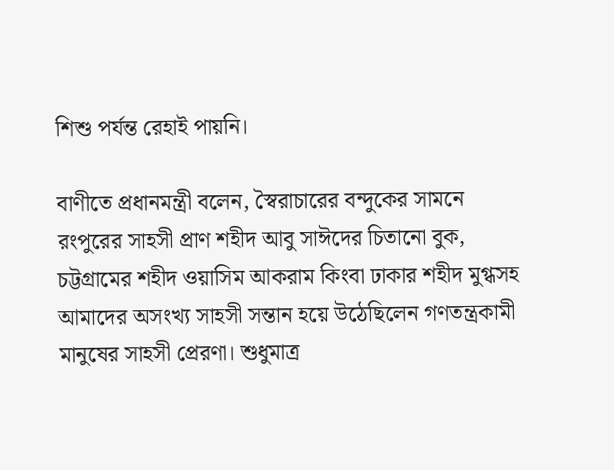শিশু পর্যন্ত রেহাই পায়নি।

বাণীতে প্রধানমন্ত্রী বলেন, স্বৈরাচারের বন্দুকের সামনে রংপুরের সাহসী প্রাণ শহীদ আবু সাঈদের চিতানো বুক, চট্টগ্রামের শহীদ ওয়াসিম আকরাম কিংবা ঢাকার শহীদ মুগ্ধসহ আমাদের অসংখ্য সাহসী সন্তান হয়ে উঠেছিলেন গণতন্ত্রকামী মানুষের সাহসী প্রেরণা। শুধুমাত্র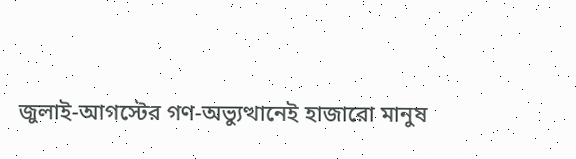জুলাই-আগস্টের গণ-অভ্যুত্থানেই হাজারো মানুষ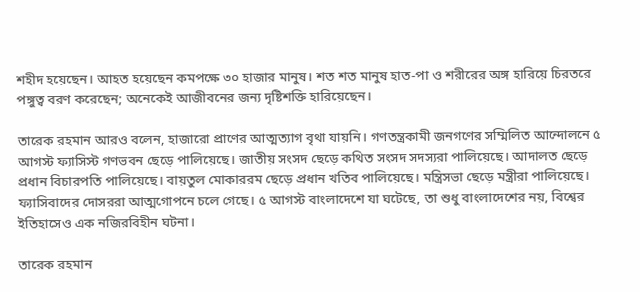শহীদ হয়েছেন। আহত হয়েছেন কমপক্ষে ৩০ হাজার মানুষ। শত শত মানুষ হাত-পা ও শরীরের অঙ্গ হারিয়ে চিরতরে পঙ্গুত্ব বরণ করেছেন; অনেকেই আজীবনের জন্য দৃষ্টিশক্তি হারিয়েছেন।

তারেক রহমান আরও বলেন, হাজারো প্রাণের আত্মত্যাগ বৃথা যায়নি। গণতন্ত্রকামী জনগণের সম্মিলিত আন্দোলনে ৫ আগস্ট ফ্যাসিস্ট গণভবন ছেড়ে পালিয়েছে। জাতীয় সংসদ ছেড়ে কথিত সংসদ সদস্যরা পালিয়েছে। আদালত ছেড়ে প্রধান বিচারপতি পালিয়েছে। বায়তুল মোকাররম ছেড়ে প্রধান খতিব পালিয়েছে। মন্ত্রিসভা ছেড়ে মন্ত্রীরা পালিয়েছে। ফ্যাসিবাদের দোসররা আত্মগোপনে চলে গেছে। ৫ আগস্ট বাংলাদেশে যা ঘটেছে, তা শুধু বাংলাদেশের নয়, বিশ্বের ইতিহাসেও এক নজিরবিহীন ঘটনা।

তারেক রহমান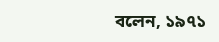বলেন, ১৯৭১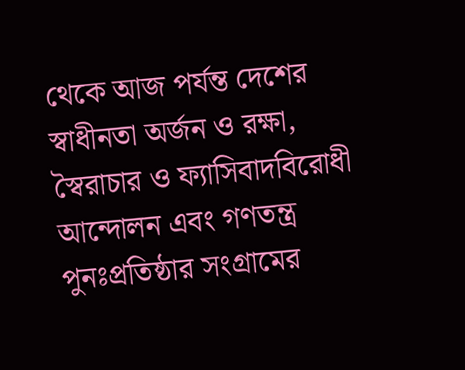থেকে আজ পর্যন্ত দেশের স্বাধীনতা অর্জন ও রক্ষা, স্বৈরাচার ও ফ্যাসিবাদবিরোধী আন্দোলন এবং গণতন্ত্র পুনঃপ্রতিষ্ঠার সংগ্রামের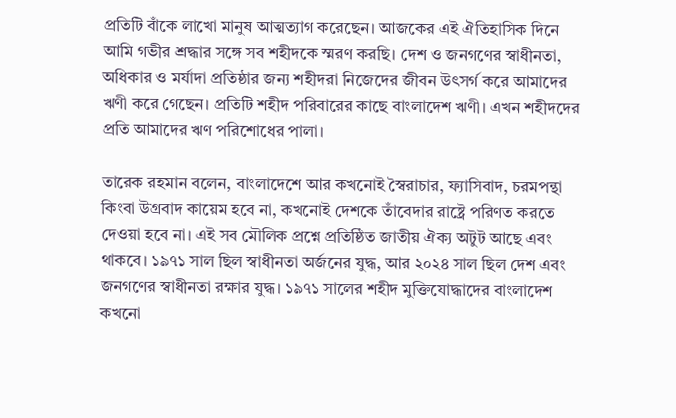প্রতিটি বাঁকে লাখো মানুষ আত্মত্যাগ করেছেন। আজকের এই ঐতিহাসিক দিনে আমি গভীর শ্রদ্ধার সঙ্গে সব শহীদকে স্মরণ করছি। দেশ ও জনগণের স্বাধীনতা, অধিকার ও মর্যাদা প্রতিষ্ঠার জন্য শহীদরা নিজেদের জীবন উৎসর্গ করে আমাদের ঋণী করে গেছেন। প্রতিটি শহীদ পরিবারের কাছে বাংলাদেশ ঋণী। এখন শহীদদের প্রতি আমাদের ঋণ পরিশোধের পালা।

তারেক রহমান বলেন, বাংলাদেশে আর কখনোই স্বৈরাচার, ফ্যাসিবাদ, চরমপন্থা কিংবা উগ্রবাদ কায়েম হবে না, কখনোই দেশকে তাঁবেদার রাষ্ট্রে পরিণত করতে দেওয়া হবে না। এই সব মৌলিক প্রশ্নে প্রতিষ্ঠিত জাতীয় ঐক্য অটুট আছে এবং থাকবে। ১৯৭১ সাল ছিল স্বাধীনতা অর্জনের যুদ্ধ, আর ২০২৪ সাল ছিল দেশ এবং জনগণের স্বাধীনতা রক্ষার যুদ্ধ। ১৯৭১ সালের শহীদ মুক্তিযোদ্ধাদের বাংলাদেশ কখনো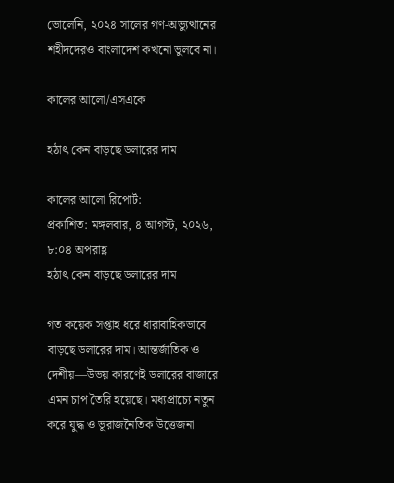ভোলেনি, ২০২৪ সালের গণ-অভ্যুত্থানের শহীদদেরও বাংলাদেশ কখনো ভুলবে না।

কালের আলো/এসএকে

হঠাৎ কেন বাড়ছে ডলারের দাম

কালের আলো রিপোর্ট:
প্রকাশিত: মঙ্গলবার, ৪ আগস্ট, ২০২৬, ৮:০৪ অপরাহ্ণ
হঠাৎ কেন বাড়ছে ডলারের দাম

গত কয়েক সপ্তাহ ধরে ধারাবাহিকভাবে বাড়ছে ডলারের দাম। আন্তর্জাতিক ও দেশীয়—উভয় কারণেই ডলারের বাজারে এমন চাপ তৈরি হয়েছে। মধ্যপ্রাচ্যে নতুন করে যুদ্ধ ও ভূরাজনৈতিক উত্তেজনা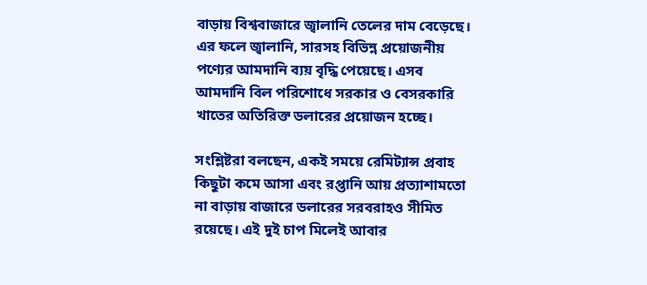বাড়ায় বিশ্ববাজারে জ্বালানি তেলের দাম বেড়েছে। এর ফলে জ্বালানি, সারসহ বিভিন্ন প্রয়োজনীয় পণ্যের আমদানি ব্যয় বৃদ্ধি পেয়েছে। এসব আমদানি বিল পরিশোধে সরকার ও বেসরকারি খাতের অতিরিক্ত ডলারের প্রয়োজন হচ্ছে।

সংশ্লিষ্টরা বলছেন, একই সময়ে রেমিট্যান্স প্রবাহ কিছুটা কমে আসা এবং রপ্তানি আয় প্রত্যাশামতো না বাড়ায় বাজারে ডলারের সরবরাহও সীমিত রয়েছে। এই দুই চাপ মিলেই আবার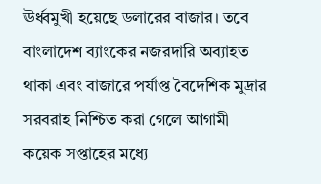ঊর্ধ্বমুখী হয়েছে ডলারের বাজার। তবে বাংলাদেশ ব্যাংকের নজরদারি অব্যাহত থাকা এবং বাজারে পর্যাপ্ত বৈদেশিক মুদ্রার সরবরাহ নিশ্চিত করা গেলে আগামী কয়েক সপ্তাহের মধ্যে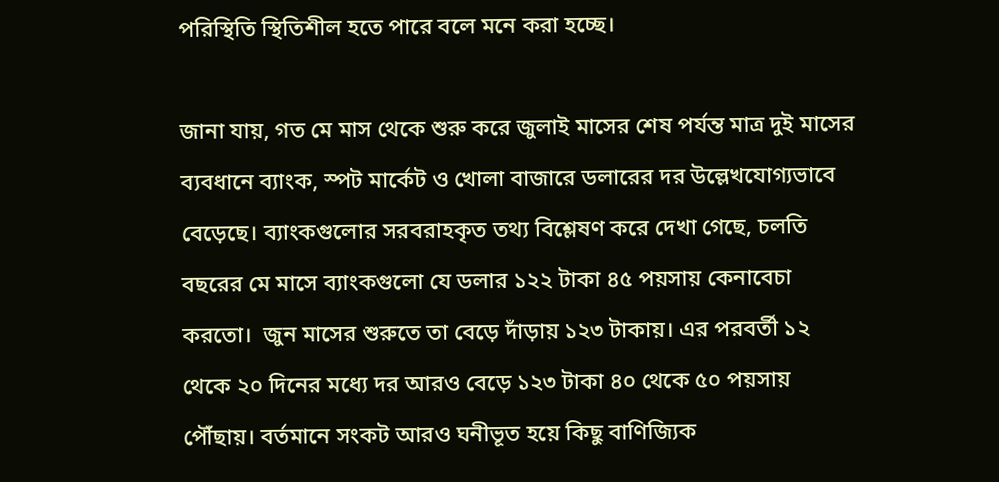পরিস্থিতি স্থিতিশীল হতে পারে বলে মনে করা হচ্ছে।

জানা যায়, গত মে মাস থেকে শুরু করে জুলাই মাসের শেষ পর্যন্ত মাত্র দুই মাসের ব্যবধানে ব্যাংক, স্পট মার্কেট ও খোলা বাজারে ডলারের দর উল্লেখযোগ্যভাবে বেড়েছে। ব্যাংকগুলোর সরবরাহকৃত তথ্য বিশ্লেষণ করে দেখা গেছে, চলতি বছরের মে মাসে ব্যাংকগুলো যে ডলার ১২২ টাকা ৪৫ পয়সায় কেনাবেচা করতো।  জুন মাসের শুরুতে তা বেড়ে দাঁড়ায় ১২৩ টাকায়। এর পরবর্তী ১২ থেকে ২০ দিনের মধ্যে দর আরও বেড়ে ১২৩ টাকা ৪০ থেকে ৫০ পয়সায় পৌঁছায়। বর্তমানে সংকট আরও ঘনীভূত হয়ে কিছু বাণিজ্যিক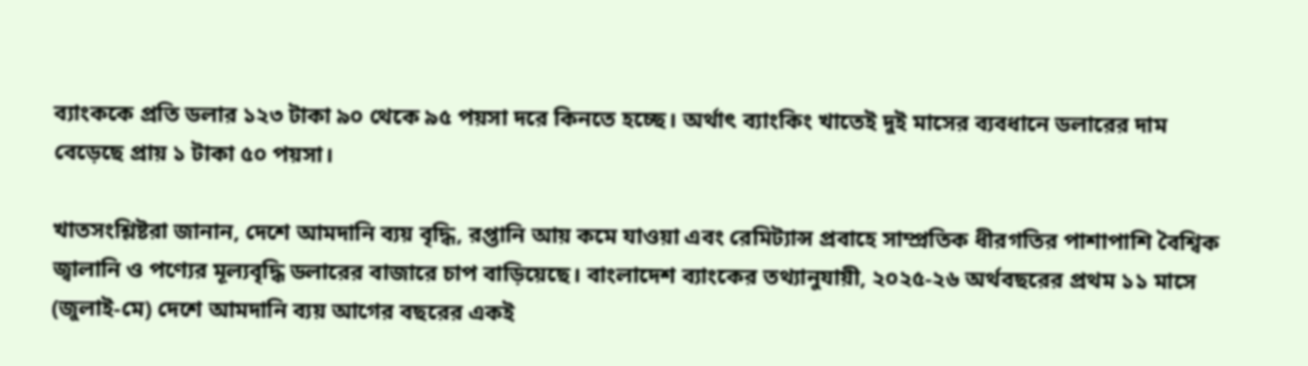ব্যাংককে প্রতি ডলার ১২৩ টাকা ৯০ থেকে ৯৫ পয়সা দরে কিনতে হচ্ছে। অর্থাৎ ব্যাংকিং খাতেই দুই মাসের ব্যবধানে ডলারের দাম বেড়েছে প্রায় ১ টাকা ৫০ পয়সা।

খাতসংশ্লিষ্টরা জানান, দেশে আমদানি ব্যয় বৃদ্ধি, রপ্তানি আয় কমে যাওয়া এবং রেমিট্যান্স প্রবাহে সাম্প্রতিক ধীরগতির পাশাপাশি বৈশ্বিক জ্বালানি ও পণ্যের মূল্যবৃদ্ধি ডলারের বাজারে চাপ বাড়িয়েছে। বাংলাদেশ ব্যাংকের তথ্যানুযায়ী, ২০২৫-২৬ অর্থবছরের প্রথম ১১ মাসে (জুলাই-মে) দেশে আমদানি ব্যয় আগের বছরের একই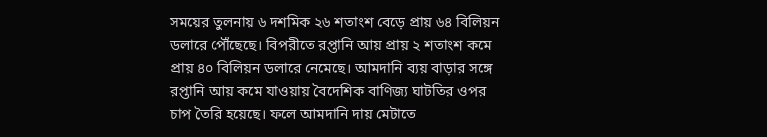সময়ের তুলনায় ৬ দশমিক ২৬ শতাংশ বেড়ে প্রায় ৬৪ বিলিয়ন ডলারে পৌঁছেছে। বিপরীতে রপ্তানি আয় প্রায় ২ শতাংশ কমে প্রায় ৪০ বিলিয়ন ডলারে নেমেছে। আমদানি ব্যয় বাড়ার সঙ্গে রপ্তানি আয় কমে যাওয়ায় বৈদেশিক বাণিজ্য ঘাটতির ওপর চাপ তৈরি হয়েছে। ফলে আমদানি দায় মেটাতে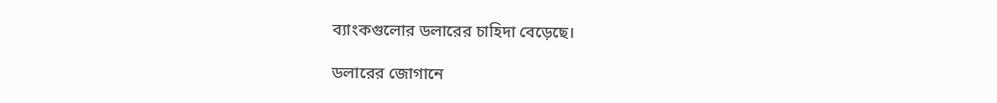ব্যাংকগুলোর ডলারের চাহিদা বেড়েছে।

ডলারের জোগানে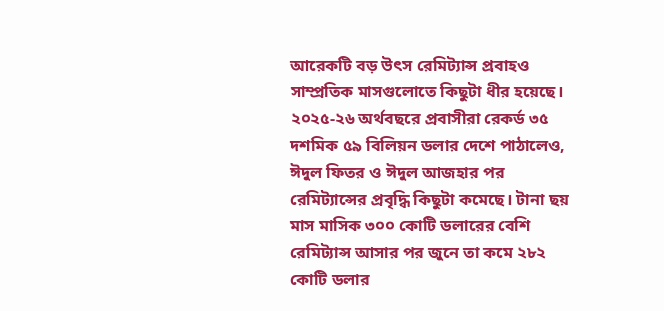আরেকটি বড় উৎস রেমিট্যান্স প্রবাহও সাম্প্রতিক মাসগুলোতে কিছুটা ধীর হয়েছে। ২০২৫-২৬ অর্থবছরে প্রবাসীরা রেকর্ড ৩৫ দশমিক ৫৯ বিলিয়ন ডলার দেশে পাঠালেও, ঈদুল ফিতর ও ঈদুল আজহার পর রেমিট্যান্সের প্রবৃদ্ধি কিছুটা কমেছে। টানা ছয় মাস মাসিক ৩০০ কোটি ডলারের বেশি রেমিট্যান্স আসার পর জুনে তা কমে ২৮২ কোটি ডলার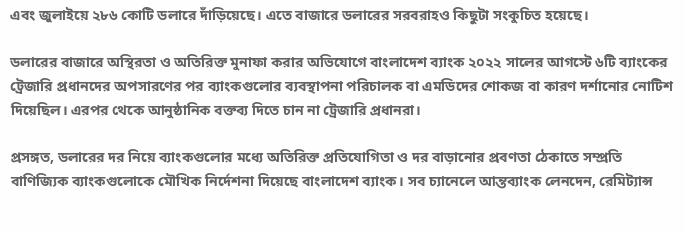এবং জুলাইয়ে ২৮৬ কোটি ডলারে দাঁড়িয়েছে। এতে বাজারে ডলারের সরবরাহও কিছুটা সংকুচিত হয়েছে।

ডলারের বাজারে অস্থিরতা ও অতিরিক্ত মুনাফা করার অভিযোগে বাংলাদেশ ব্যাংক ২০২২ সালের আগস্টে ৬টি ব্যাংকের ট্রেজারি প্রধানদের অপসারণের পর ব্যাংকগুলোর ব্যবস্থাপনা পরিচালক বা এমডিদের শোকজ বা কারণ দর্শানোর নোটিশ দিয়েছিল। এরপর থেকে আনুষ্ঠানিক বক্তব্য দিতে চান না ট্রেজারি প্রধানরা।

প্রসঙ্গত, ডলারের দর নিয়ে ব্যাংকগুলোর মধ্যে অতিরিক্ত প্রতিযোগিতা ও দর বাড়ানোর প্রবণতা ঠেকাতে সম্প্রতি বাণিজ্যিক ব্যাংকগুলোকে মৌখিক নির্দেশনা দিয়েছে বাংলাদেশ ব্যাংক। সব চ্যানেলে আন্তব্যাংক লেনদেন, রেমিট্যান্স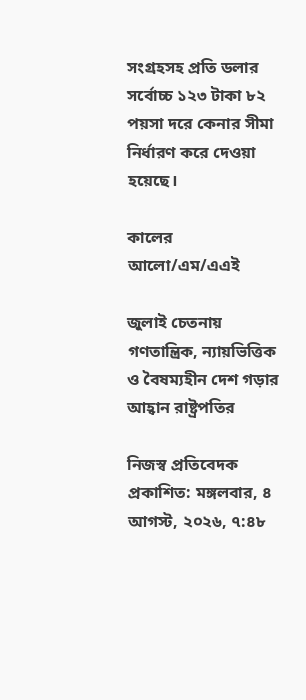সংগ্রহসহ প্রতি ডলার সর্বোচ্চ ১২৩ টাকা ৮২ পয়সা দরে কেনার সীমা নির্ধারণ করে দেওয়া হয়েছে।

কালের আলো/এম/এএই

জুলাই চেতনায় গণতান্ত্রিক, ন্যায়ভিত্তিক ও বৈষম্যহীন দেশ গড়ার আহ্বান রাষ্ট্রপতির

নিজস্ব প্রতিবেদক
প্রকাশিত: মঙ্গলবার, ৪ আগস্ট, ২০২৬, ৭:৪৮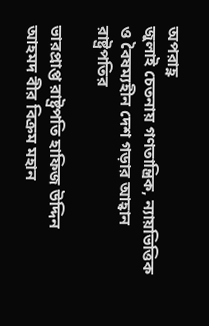অপরাহ্ণ
জুলাই চেতনায় গণতান্ত্রিক, ন্যায়ভিত্তিক ও বৈষম্যহীন দেশ গড়ার আহ্বান রাষ্ট্রপতির

ভারপ্রাপ্ত রাষ্ট্রপতি হাফিজ উদ্দিন আহমদ বীর বিক্রম মহান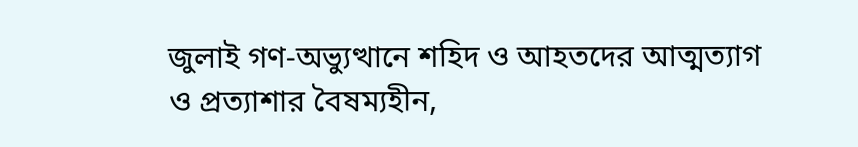জুলাই গণ-অভ্যুত্থানে শহিদ ও আহতদের আত্মত্যাগ ও প্রত্যাশার বৈষম্যহীন,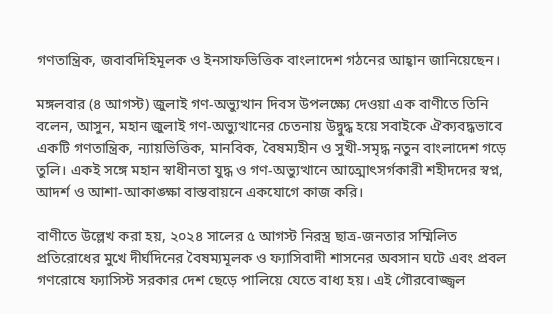গণতান্ত্রিক, জবাবদিহিমূলক ও ইনসাফভিত্তিক বাংলাদেশ গঠনের আহ্বান জানিয়েছেন।

মঙ্গলবার (৪ আগস্ট) জুলাই গণ-অভ্যুত্থান দিবস উপলক্ষ্যে দেওয়া এক বাণীতে তিনি বলেন, আসুন, মহান জুলাই গণ-অভ্যুত্থানের চেতনায় উদ্বুদ্ধ হয়ে সবাইকে ঐক্যবদ্ধভাবে একটি গণতান্ত্রিক, ন্যায়ভিত্তিক, মানবিক, বৈষম্যহীন ও সুখী-সমৃদ্ধ নতুন বাংলাদেশ গড়ে তুলি। একই সঙ্গে মহান স্বাধীনতা যুদ্ধ ও গণ-অভ্যুত্থানে আত্মোৎসর্গকারী শহীদদের স্বপ্ন, আদর্শ ও আশা-আকাঙ্ক্ষা বাস্তবায়নে একযোগে কাজ করি।

বাণীতে উল্লেখ করা হয়, ২০২৪ সালের ৫ আগস্ট নিরস্ত্র ছাত্র-জনতার সম্মিলিত প্রতিরোধের মুখে দীর্ঘদিনের বৈষম্যমূলক ও ফ্যাসিবাদী শাসনের অবসান ঘটে এবং প্রবল গণরোষে ফ্যাসিস্ট সরকার দেশ ছেড়ে পালিয়ে যেতে বাধ্য হয়। এই গৌরবোজ্জ্বল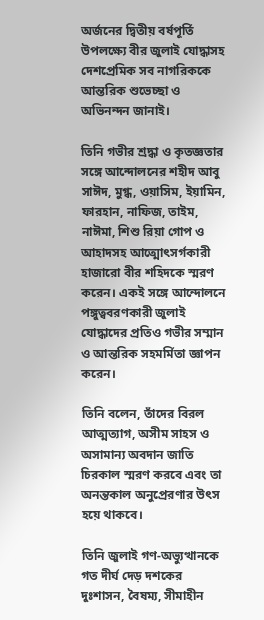অর্জনের দ্বিতীয় বর্ষপূর্তি উপলক্ষ্যে বীর জুলাই যোদ্ধাসহ দেশপ্রেমিক সব নাগরিককে আন্তরিক শুভেচ্ছা ও অভিনন্দন জানাই।

তিনি গভীর শ্রদ্ধা ও কৃতজ্ঞতার সঙ্গে আন্দোলনের শহীদ আবু সাঈদ, মুগ্ধ, ওয়াসিম, ইয়ামিন, ফারহান, নাফিজ, তাইম, নাঈমা, শিশু রিয়া গোপ ও আহাদসহ আত্মোৎসর্গকারী হাজারো বীর শহিদকে স্মরণ করেন। একই সঙ্গে আন্দোলনে পঙ্গুত্ববরণকারী জুলাই যোদ্ধাদের প্রতিও গভীর সম্মান ও আন্তরিক সহমর্মিতা জ্ঞাপন করেন।

তিনি বলেন, তাঁদের বিরল আত্মত্যাগ, অসীম সাহস ও অসামান্য অবদান জাতি চিরকাল স্মরণ করবে এবং তা অনন্তকাল অনুপ্রেরণার উৎস হয়ে থাকবে।

তিনি জুলাই গণ-অভ্যুত্থানকে গত দীর্ঘ দেড় দশকের দুঃশাসন, বৈষম্য, সীমাহীন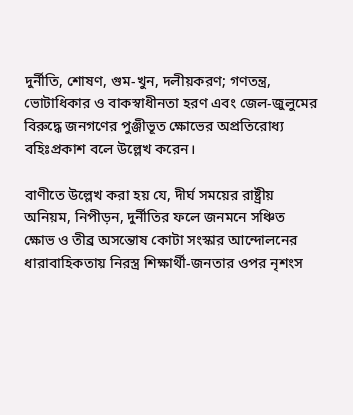দুর্নীতি, শোষণ, গুম-খুন, দলীয়করণ; গণতন্ত্র, ভোটাধিকার ও বাকস্বাধীনতা হরণ এবং জেল-জুলুমের বিরুদ্ধে জনগণের পুঞ্জীভূত ক্ষোভের অপ্রতিরোধ্য বহিঃপ্রকাশ বলে উল্লেখ করেন।

বাণীতে উল্লেখ করা হয় যে, দীর্ঘ সময়ের রাষ্ট্রীয় অনিয়ম, নিপীড়ন, দুর্নীতির ফলে জনমনে সঞ্চিত ক্ষোভ ও তীব্র অসন্তোষ কোটা সংস্কার আন্দোলনের ধারাবাহিকতায় নিরস্ত্র শিক্ষার্থী-জনতার ওপর নৃশংস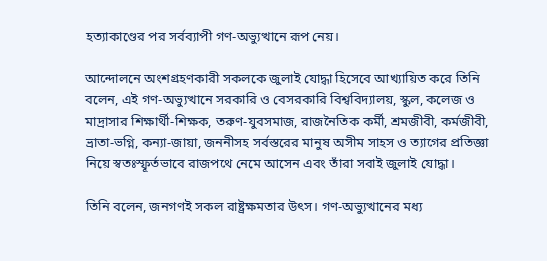হত্যাকাণ্ডের পর সর্বব্যাপী গণ-অভ্যুত্থানে রূপ নেয়।

আন্দোলনে অংশগ্রহণকারী সকলকে জুলাই যোদ্ধা হিসেবে আখ্যায়িত করে তিনি বলেন, এই গণ-অভ্যুত্থানে সরকারি ও বেসরকারি বিশ্ববিদ্যালয়, স্কুল, কলেজ ও মাদ্রাসার শিক্ষার্থী-শিক্ষক, তরুণ-যুবসমাজ, রাজনৈতিক কর্মী, শ্রমজীবী, কর্মজীবী, ভ্রাতা-ভগ্নি, কন্যা-জায়া, জননীসহ সর্বস্তরের মানুষ অসীম সাহস ও ত্যাগের প্রতিজ্ঞা নিয়ে স্বতঃস্ফূর্তভাবে রাজপথে নেমে আসেন এবং তাঁরা সবাই জুলাই যোদ্ধা।

তিনি বলেন, জনগণই সকল রাষ্ট্রক্ষমতার উৎস। গণ-অভ্যুত্থানের মধ্য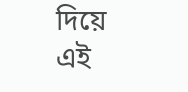দিয়ে এই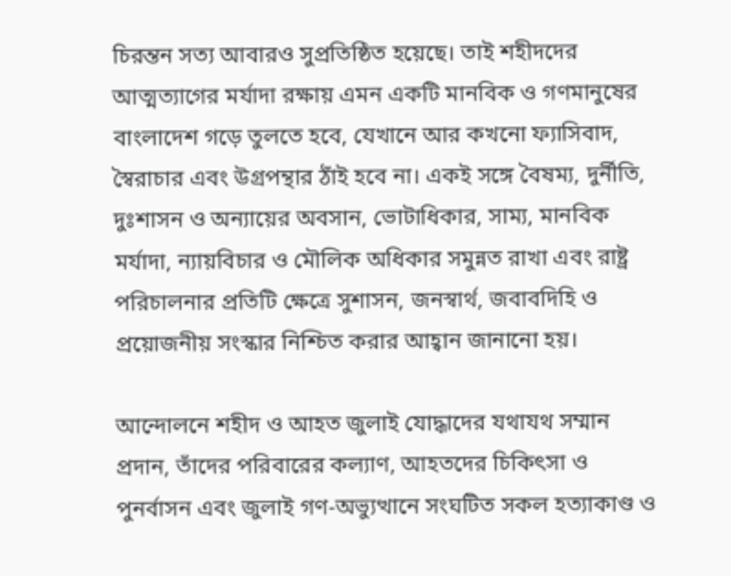চিরন্তন সত্য আবারও সুপ্রতিষ্ঠিত হয়েছে। তাই শহীদদের আত্মত্যাগের মর্যাদা রক্ষায় এমন একটি মানবিক ও গণমানুষের বাংলাদেশ গড়ে তুলতে হবে, যেখানে আর কখনো ফ্যাসিবাদ, স্বৈরাচার এবং উগ্রপন্থার ঠাঁই হবে না। একই সঙ্গে বৈষম্য, দুর্নীতি, দুঃশাসন ও অন্যায়ের অবসান, ভোটাধিকার, সাম্য, মানবিক মর্যাদা, ন্যায়বিচার ও মৌলিক অধিকার সমুন্নত রাখা এবং রাষ্ট্র পরিচালনার প্রতিটি ক্ষেত্রে সুশাসন, জনস্বার্থ, জবাবদিহি ও প্রয়োজনীয় সংস্কার নিশ্চিত করার আহ্বান জানানো হয়।

আন্দোলনে শহীদ ও আহত জুলাই যোদ্ধাদের যথাযথ সম্মান প্রদান, তাঁদের পরিবারের কল্যাণ, আহতদের চিকিৎসা ও পুনর্বাসন এবং জুলাই গণ-অভ্যুত্থানে সংঘটিত সকল হত্যাকাণ্ড ও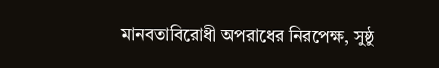মানবতাবিরোধী অপরাধের নিরপেক্ষ, সুষ্ঠু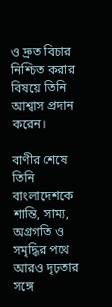ও দ্রুত বিচার নিশ্চিত করার বিষয়ে তিনি আশ্বাস প্রদান করেন।

বাণীর শেষে তিনি বাংলাদেশকে শান্তি, সাম্য, অগ্রগতি ও সমৃদ্ধির পথে আরও দৃঢ়তার সঙ্গে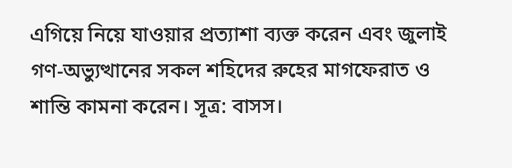এগিয়ে নিয়ে যাওয়ার প্রত্যাশা ব্যক্ত করেন এবং জুলাই গণ-অভ্যুত্থানের সকল শহিদের রুহের মাগফেরাত ও শান্তি কামনা করেন। সূত্র: বাসস।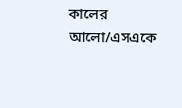কালের আলো/এসএকে